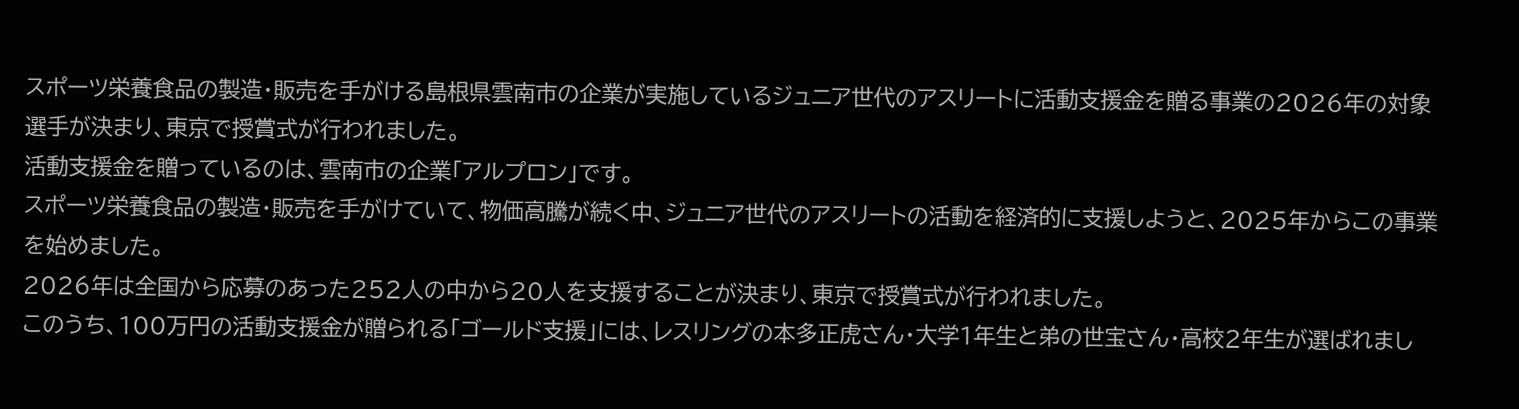スポーツ栄養食品の製造・販売を手がける島根県雲南市の企業が実施しているジュニア世代のアスリートに活動支援金を贈る事業の2026年の対象選手が決まり、東京で授賞式が行われました。
活動支援金を贈っているのは、雲南市の企業「アルプロン」です。
スポーツ栄養食品の製造・販売を手がけていて、物価高騰が続く中、ジュニア世代のアスリートの活動を経済的に支援しようと、2025年からこの事業を始めました。
2026年は全国から応募のあった252人の中から20人を支援することが決まり、東京で授賞式が行われました。
このうち、100万円の活動支援金が贈られる「ゴールド支援」には、レスリングの本多正虎さん・大学1年生と弟の世宝さん・高校2年生が選ばれまし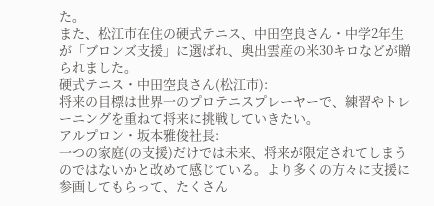た。
また、松江市在住の硬式テニス、中田空良さん・中学2年生が「ブロンズ支援」に選ばれ、奥出雲産の米30キロなどが贈られました。
硬式テニス・中田空良さん(松江市):
将来の目標は世界一のプロテニスプレーヤーで、練習やトレーニングを重ねて将来に挑戦していきたい。
アルプロン・坂本雅俊社長:
一つの家庭(の支援)だけでは未来、将来が限定されてしまうのではないかと改めて感じている。より多くの方々に支援に参画してもらって、たくさん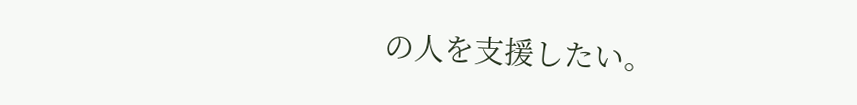の人を支援したい。